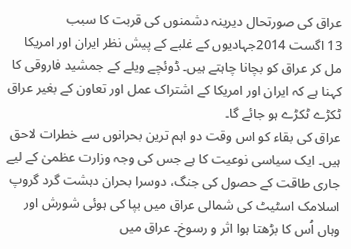عراق کی صورتحال دیرینہ دشمنوں کی قربت کا سبب
13 اگست 2014جہادیوں کے غلبے کے پیش نظر ایران اور امریکا مل کر عراق کو بچانا چاہتے ہیں۔ ڈوئچے ویلے کے جمشید فاروقی کا کہنا ہے کہ ایران اور امریکا کے اشتراک عمل اور تعاون کے بغیر عراق ٹکڑے ٹکڑے ہو جائے گا۔
عراق کی بقاء کو اس وقت دو اہم ترین بحرانوں سے خطرات لاحق ہیں۔ ایک سیاسی نوعیت کا ہے جس کی وجہ وزارت عظمیٰ کے لیے جاری طاقت کے حصول کی جنگ، دوسرا بحران دہشت گرد گروپ اسلامک اسٹیٹ کی شمالی عراق میں بپا کی ہوئی شورش اور وہاں اُس کا بڑھتا ہوا اثر و رسوخ۔ عراق میں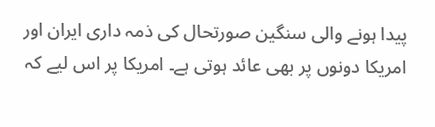پیدا ہونے والی سنگین صورتحال کی ذمہ داری ایران اور امریکا دونوں پر بھی عائد ہوتی ہے۔ امریکا پر اس لیے کہ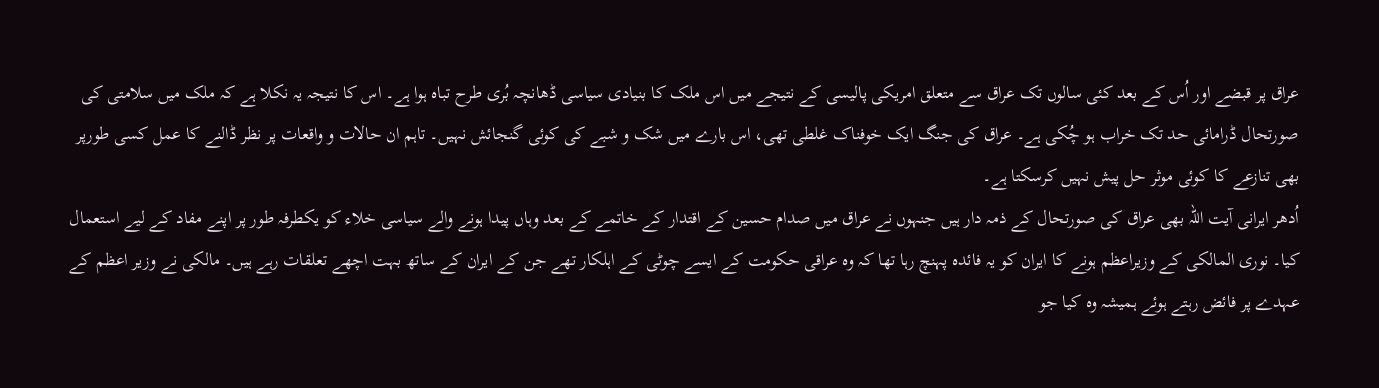عراق پر قبضے اور اُس کے بعد کئی سالوں تک عراق سے متعلق امریکی پالیسی کے نتیجے میں اس ملک کا بنیادی سیاسی ڈھانچہ بُری طرح تباہ ہوا ہے۔ اس کا نتیجہ یہ نکلا ہے کہ ملک میں سلامتی کی صورتحال ڈرامائی حد تک خراب ہو چُکی ہے۔ عراق کی جنگ ایک خوفناک غلطی تھی، اس بارے میں شک و شبے کی کوئی گنجائش نہیں۔ تاہم ان حالات و واقعات پر نظر ڈالنے کا عمل کسی طورپر بھی تنازعے کا کوئی موثر حل پیش نہیں کرسکتا ہے۔
اُدھر ایرانی آیت اللہ بھی عراق کی صورتحال کے ذمہ دار ہیں جنہوں نے عراق میں صدام حسین کے اقتدار کے خاتمے کے بعد وہاں پیدا ہونے والے سیاسی خلاء کو یکطرفہ طور پر اپنے مفاد کے لیے استعمال کیا۔ نوری المالکی کے وزیراعظم ہونے کا ایران کو یہ فائدہ پہنچ رہا تھا کہ وہ عراقی حکومت کے ایسے چوٹی کے اہلکار تھے جن کے ایران کے ساتھ بہت اچھے تعلقات رہے ہیں۔ مالکی نے وزیر اعظم کے عہدے پر فائض رہتے ہوئے ہمیشہ وہ کیا جو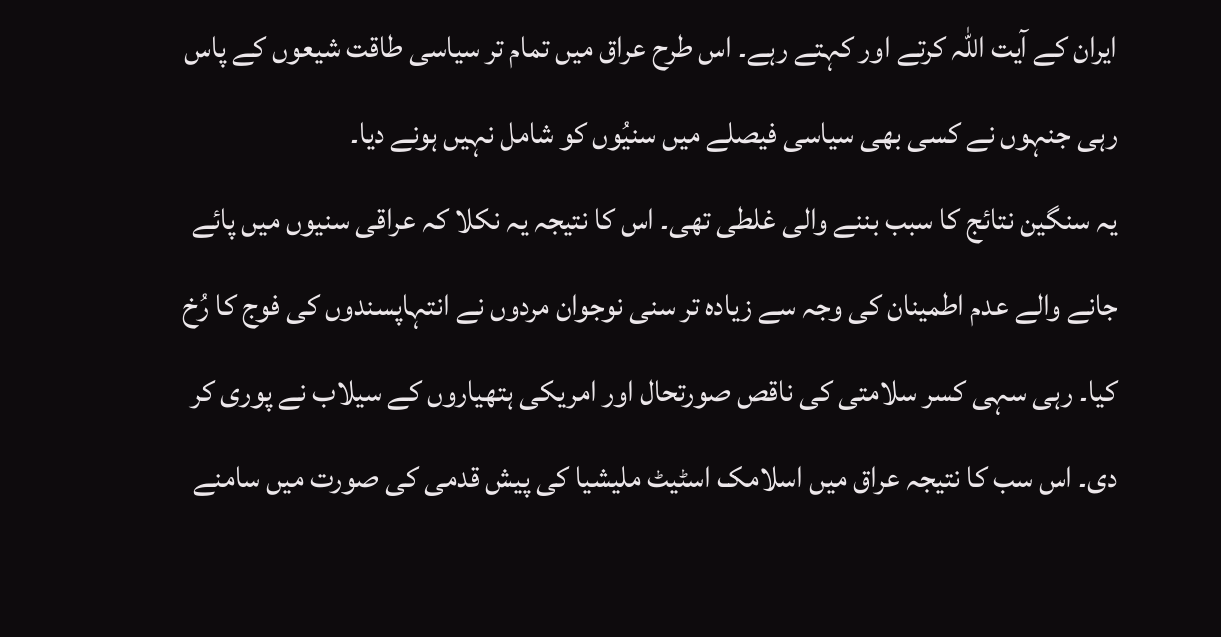ایران کے آیت اللہ کرتے اور کہتے رہے۔ اس طرح عراق میں تمام تر سیاسی طاقت شیعوں کے پاس رہی جنہوں نے کسی بھی سیاسی فیصلے میں سنیُوں کو شامل نہیں ہونے دیا۔
یہ سنگین نتائج کا سبب بننے والی غلطی تھی۔ اس کا نتیجہ یہ نکلا کہ عراقی سنیوں میں پائے جانے والے عدم اطمینان کی وجہ سے زیادہ تر سنی نوجوان مردوں نے انتہاپسندوں کی فوج کا رُخ کیا۔ رہی سہی کسر سلامتی کی ناقص صورتحال اور امریکی ہتھیاروں کے سیلاب نے پوری کر دی۔ اس سب کا نتیجہ عراق میں اسلامک اسٹیٹ ملیشیا کی پیش قدمی کی صورت میں سامنے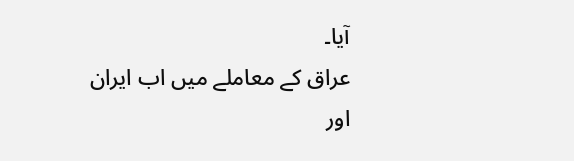آیا۔
عراق کے معاملے میں اب ایران اور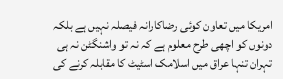امریکا میں تعاون کوئی رضاکارانہ فیصلہ نہیں ہے بلکہ دونوں کو اچھی طرح معلوم ہے کہ نہ تو واشنگٹن نہ ہی تہران تنہا عراق میں اسلامک اسٹیٹ کا مقابلہ کرنے کی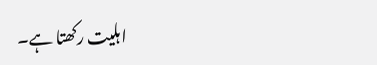اہلیت رکھتا ہے۔